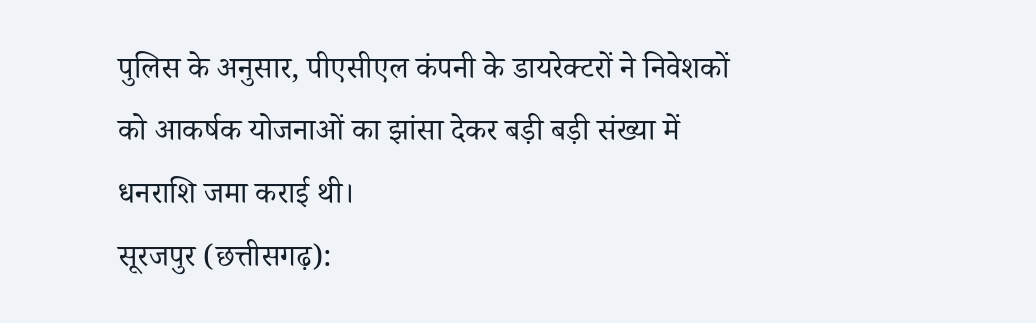पुलिस के अनुसार, पीएसीएल कंपनी के डायरेक्टरों ने निवेशकों को आकर्षक योजनाओं का झांसा देकर बड़ी बड़ी संख्या में धनराशि जमा कराई थी।
सूरजपुर (छत्तीसगढ़):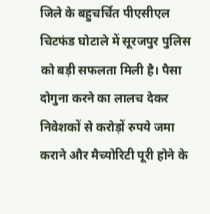जिले के बहुचर्चित पीएसीएल चिटफंड घोटाले में सूरजपुर पुलिस को बड़ी सफलता मिली है। पैसा दोगुना करने का लालच देकर निवेशकों से करोड़ों रुपये जमा कराने और मैच्योरिटी पूरी होने के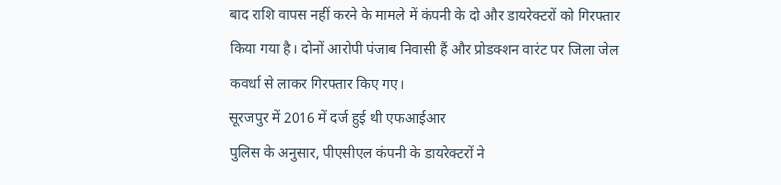बाद राशि वापस नहीं करने के मामले में कंपनी के दो और डायरेक्टरों को गिरफ्तार किया गया है। दोनों आरोपी पंजाब निवासी हैं और प्रोडक्शन वारंट पर जिला जेल कवर्धा से लाकर गिरफ्तार किए गए।
सूरजपुर में 2016 में दर्ज हुई थी एफआईआर
पुलिस के अनुसार, पीएसीएल कंपनी के डायरेक्टरों ने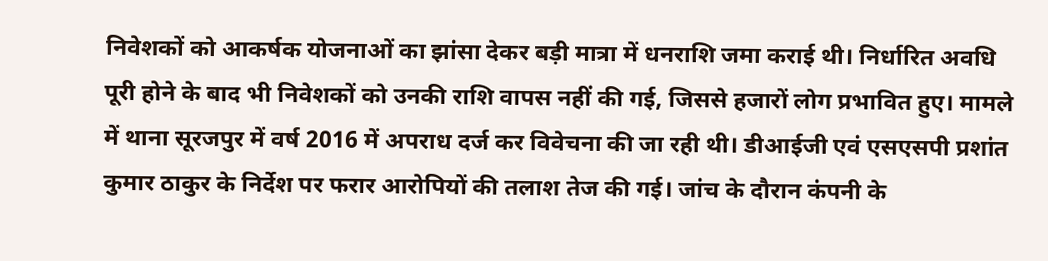निवेशकों को आकर्षक योजनाओं का झांसा देकर बड़ी मात्रा में धनराशि जमा कराई थी। निर्धारित अवधि पूरी होने के बाद भी निवेशकों को उनकी राशि वापस नहीं की गई, जिससे हजारों लोग प्रभावित हुए। मामले में थाना सूरजपुर में वर्ष 2016 में अपराध दर्ज कर विवेचना की जा रही थी। डीआईजी एवं एसएसपी प्रशांत कुमार ठाकुर के निर्देश पर फरार आरोपियों की तलाश तेज की गई। जांच के दौरान कंपनी के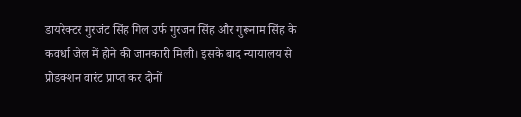डायरेक्टर गुरजंट सिंह गिल उर्फ गुरजन सिंह और गुरूनाम सिंह के कवर्धा जेल में होने की जानकारी मिली। इसके बाद न्यायालय से प्रोडक्शन वारंट प्राप्त कर दोनों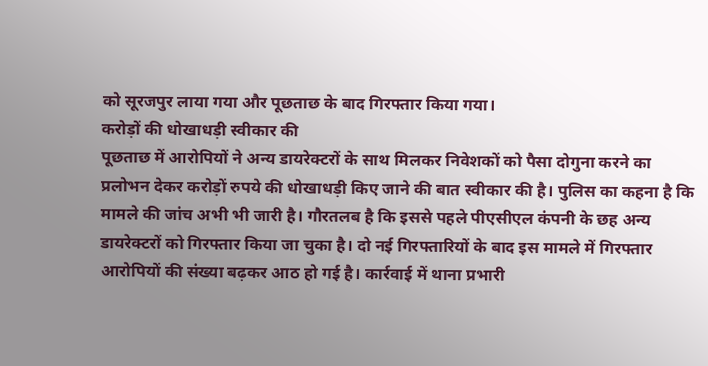को सूरजपुर लाया गया और पूछताछ के बाद गिरफ्तार किया गया।
करोड़ों की धोखाधड़ी स्वीकार की
पूछताछ में आरोपियों ने अन्य डायरेक्टरों के साथ मिलकर निवेशकों को पैसा दोगुना करने का प्रलोभन देकर करोड़ों रुपये की धोखाधड़ी किए जाने की बात स्वीकार की है। पुलिस का कहना है कि मामले की जांच अभी भी जारी है। गौरतलब है कि इससे पहले पीएसीएल कंपनी के छह अन्य डायरेक्टरों को गिरफ्तार किया जा चुका है। दो नई गिरफ्तारियों के बाद इस मामले में गिरफ्तार आरोपियों की संख्या बढ़कर आठ हो गई है। कार्रवाई में थाना प्रभारी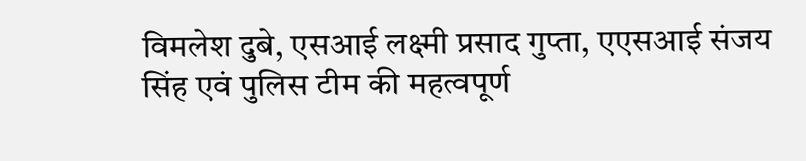विमलेश दुबे, एसआई लक्ष्मी प्रसाद गुप्ता, एएसआई संजय सिंह एवं पुलिस टीम की महत्वपूर्ण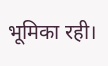भूमिका रही।